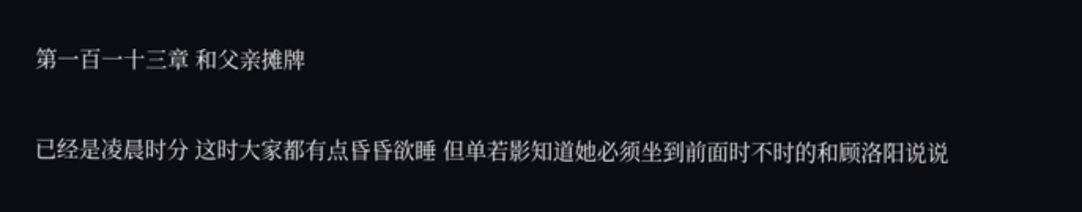第一百一十三章 和父亲摊牌

已经是凌晨时分 这时大家都有点昏昏欲睡 但单若影知道她必须坐到前面时不时的和顾洛阳说说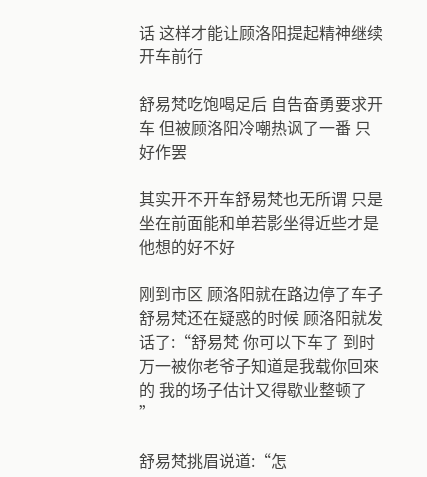话 这样才能让顾洛阳提起精神继续开车前行

舒易梵吃饱喝足后 自告奋勇要求开车 但被顾洛阳冷嘲热讽了一番 只好作罢

其实开不开车舒易梵也无所谓 只是坐在前面能和单若影坐得近些才是他想的好不好

刚到市区 顾洛阳就在路边停了车子 舒易梵还在疑惑的时候 顾洛阳就发话了:“舒易梵 你可以下车了 到时万一被你老爷子知道是我载你回來的 我的场子估计又得歇业整顿了 ”

舒易梵挑眉说道:“怎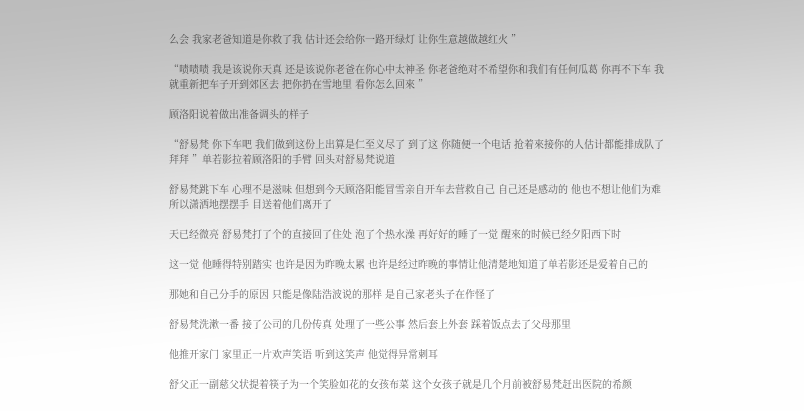么会 我家老爸知道是你救了我 估计还会给你一路开绿灯 让你生意越做越红火 ”

“啧啧啧 我是该说你天真 还是该说你老爸在你心中太神圣 你老爸绝对不希望你和我们有任何瓜葛 你再不下车 我就重新把车子开到郊区去 把你扔在雪地里 看你怎么回來 ”

顾洛阳说着做出准备调头的样子

“舒易梵 你下车吧 我们做到这份上出算是仁至义尽了 到了这 你随便一个电话 抢着來接你的人估计都能排成队了 拜拜 ”单若影拉着顾洛阳的手臂 回头对舒易梵说道

舒易梵跳下车 心理不是滋味 但想到今天顾洛阳能冒雪亲自开车去营救自己 自己还是感动的 他也不想让他们为难 所以潇洒地摆摆手 目送着他们离开了

天已经微亮 舒易梵打了个的直接回了住处 泡了个热水澡 再好好的睡了一觉 醒來的时候已经夕阳西下时

这一觉 他睡得特别踏实 也许是因为昨晚太累 也许是经过昨晚的事情让他清楚地知道了单若影还是爱着自己的

那她和自己分手的原因 只能是像陆浩波说的那样 是自己家老头子在作怪了

舒易梵洗漱一番 接了公司的几份传真 处理了一些公事 然后套上外套 踩着饭点去了父母那里

他推开家门 家里正一片欢声笑语 听到这笑声 他觉得异常刺耳

舒父正一副慈父状提着筷子为一个笑脸如花的女孩布菜 这个女孩子就是几个月前被舒易梵赶出医院的希颜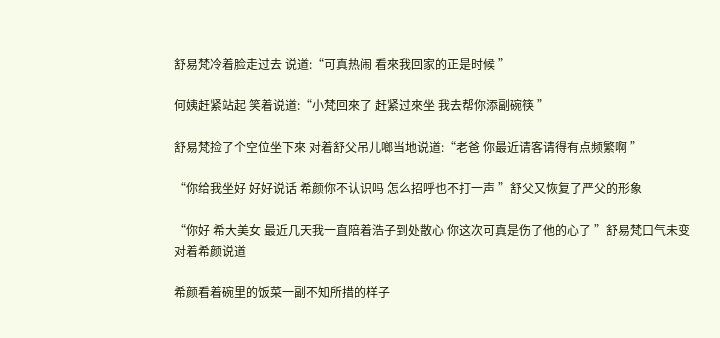舒易梵冷着脸走过去 说道:“可真热闹 看來我回家的正是时候 ”

何姨赶紧站起 笑着说道:“小梵回來了 赶紧过來坐 我去帮你添副碗筷 ”

舒易梵捡了个空位坐下來 对着舒父吊儿啷当地说道:“老爸 你最近请客请得有点频繁啊 ”

“你给我坐好 好好说话 希颜你不认识吗 怎么招呼也不打一声 ”舒父又恢复了严父的形象

“你好 希大美女 最近几天我一直陪着浩子到处散心 你这次可真是伤了他的心了 ”舒易梵口气未变对着希颜说道

希颜看着碗里的饭菜一副不知所措的样子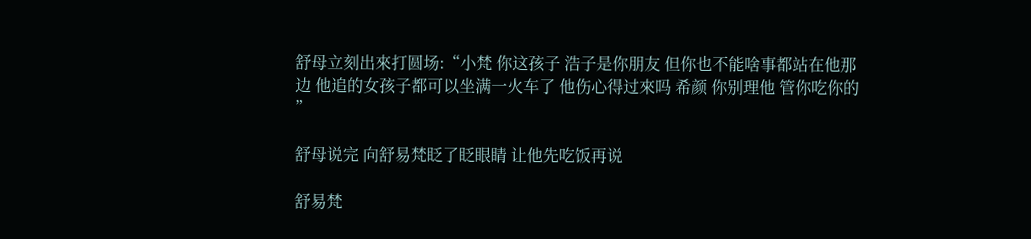舒母立刻出來打圆场:“小梵 你这孩子 浩子是你朋友 但你也不能啥事都站在他那边 他追的女孩子都可以坐满一火车了 他伤心得过來吗 希颜 你别理他 管你吃你的 ”

舒母说完 向舒易梵眨了眨眼睛 让他先吃饭再说

舒易梵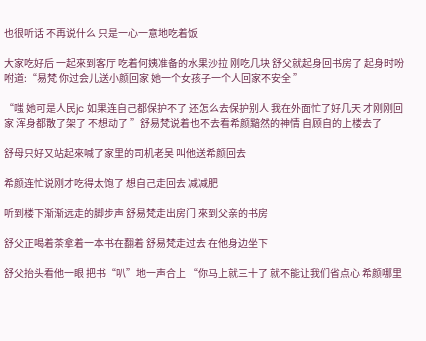也很听话 不再说什么 只是一心一意地吃着饭

大家吃好后 一起來到客厅 吃着何姨准备的水果沙拉 刚吃几块 舒父就起身回书房了 起身时吩咐道:“易梵 你过会儿送小颜回家 她一个女孩子一个人回家不安全 ”

“嗤 她可是人民jc 如果连自己都保护不了 还怎么去保护别人 我在外面忙了好几天 才刚刚回家 浑身都散了架了 不想动了 ”舒易梵说着也不去看希颜黯然的神情 自顾自的上楼去了

舒母只好又站起來喊了家里的司机老吴 叫他送希颜回去

希颜连忙说刚才吃得太饱了 想自己走回去 减减肥

听到楼下渐渐远走的脚步声 舒易梵走出房门 來到父亲的书房

舒父正喝着茶拿着一本书在翻着 舒易梵走过去 在他身边坐下

舒父抬头看他一眼 把书“叭”地一声合上 “你马上就三十了 就不能让我们省点心 希颜哪里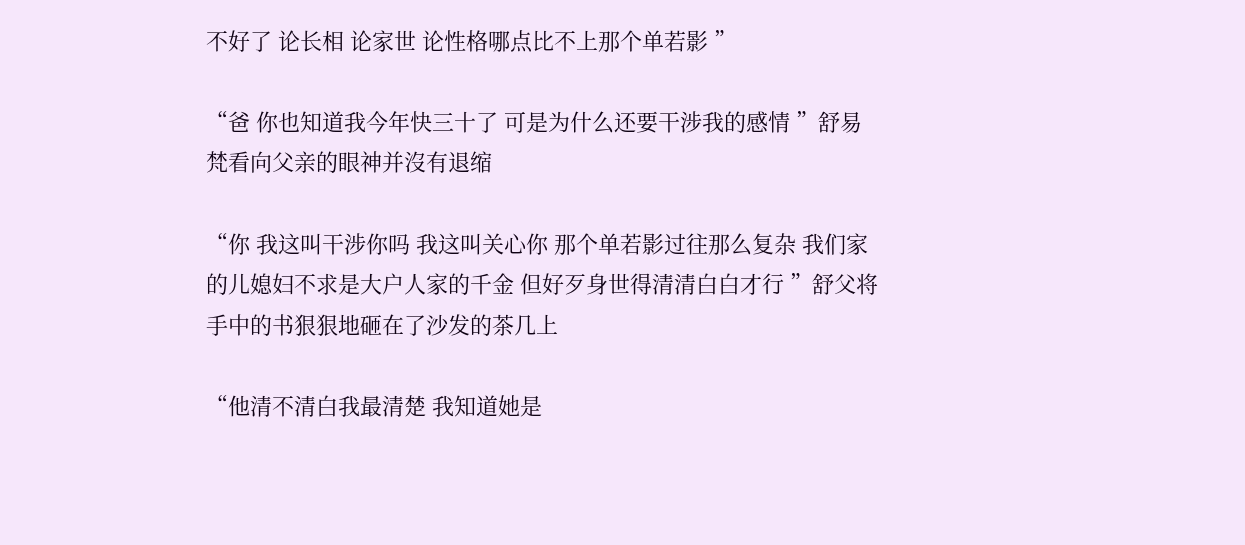不好了 论长相 论家世 论性格哪点比不上那个单若影 ”

“爸 你也知道我今年快三十了 可是为什么还要干涉我的感情 ”舒易梵看向父亲的眼神并沒有退缩

“你 我这叫干涉你吗 我这叫关心你 那个单若影过往那么复杂 我们家的儿媳妇不求是大户人家的千金 但好歹身世得清清白白才行 ”舒父将手中的书狠狠地砸在了沙发的茶几上

“他清不清白我最清楚 我知道她是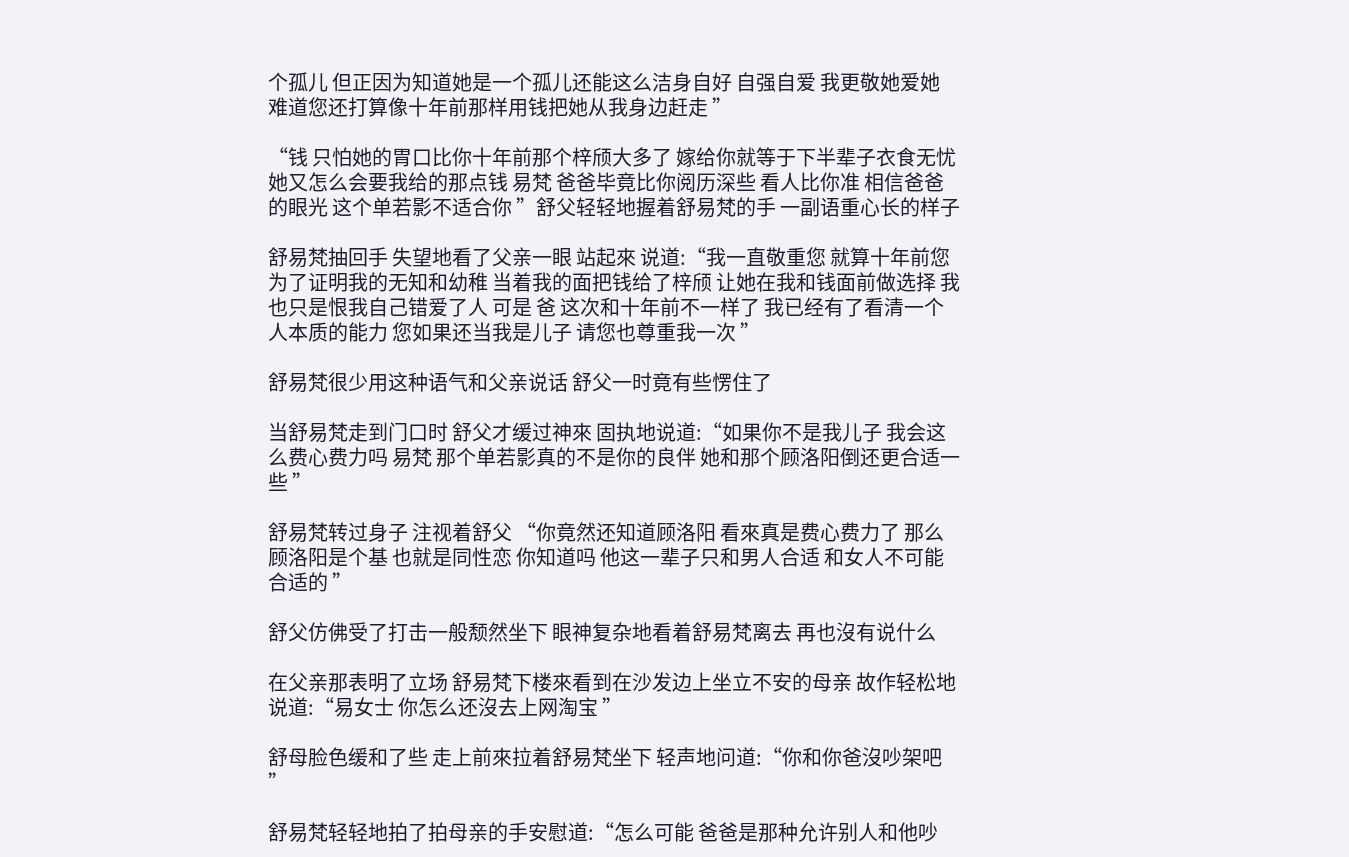个孤儿 但正因为知道她是一个孤儿还能这么洁身自好 自强自爱 我更敬她爱她 难道您还打算像十年前那样用钱把她从我身边赶走 ”

“钱 只怕她的胃口比你十年前那个梓颀大多了 嫁给你就等于下半辈子衣食无忧 她又怎么会要我给的那点钱 易梵 爸爸毕竟比你阅历深些 看人比你准 相信爸爸的眼光 这个单若影不适合你 ”舒父轻轻地握着舒易梵的手 一副语重心长的样子

舒易梵抽回手 失望地看了父亲一眼 站起來 说道:“我一直敬重您 就算十年前您为了证明我的无知和幼稚 当着我的面把钱给了梓颀 让她在我和钱面前做选择 我也只是恨我自己错爱了人 可是 爸 这次和十年前不一样了 我已经有了看清一个人本质的能力 您如果还当我是儿子 请您也尊重我一次 ”

舒易梵很少用这种语气和父亲说话 舒父一时竟有些愣住了

当舒易梵走到门口时 舒父才缓过神來 固执地说道:“如果你不是我儿子 我会这么费心费力吗 易梵 那个单若影真的不是你的良伴 她和那个顾洛阳倒还更合适一些 ”

舒易梵转过身子 注视着舒父 “你竟然还知道顾洛阳 看來真是费心费力了 那么顾洛阳是个基 也就是同性恋 你知道吗 他这一辈子只和男人合适 和女人不可能合适的 ”

舒父仿佛受了打击一般颓然坐下 眼神复杂地看着舒易梵离去 再也沒有说什么

在父亲那表明了立场 舒易梵下楼來看到在沙发边上坐立不安的母亲 故作轻松地说道:“易女士 你怎么还沒去上网淘宝 ”

舒母脸色缓和了些 走上前來拉着舒易梵坐下 轻声地问道:“你和你爸沒吵架吧 ”

舒易梵轻轻地拍了拍母亲的手安慰道:“怎么可能 爸爸是那种允许别人和他吵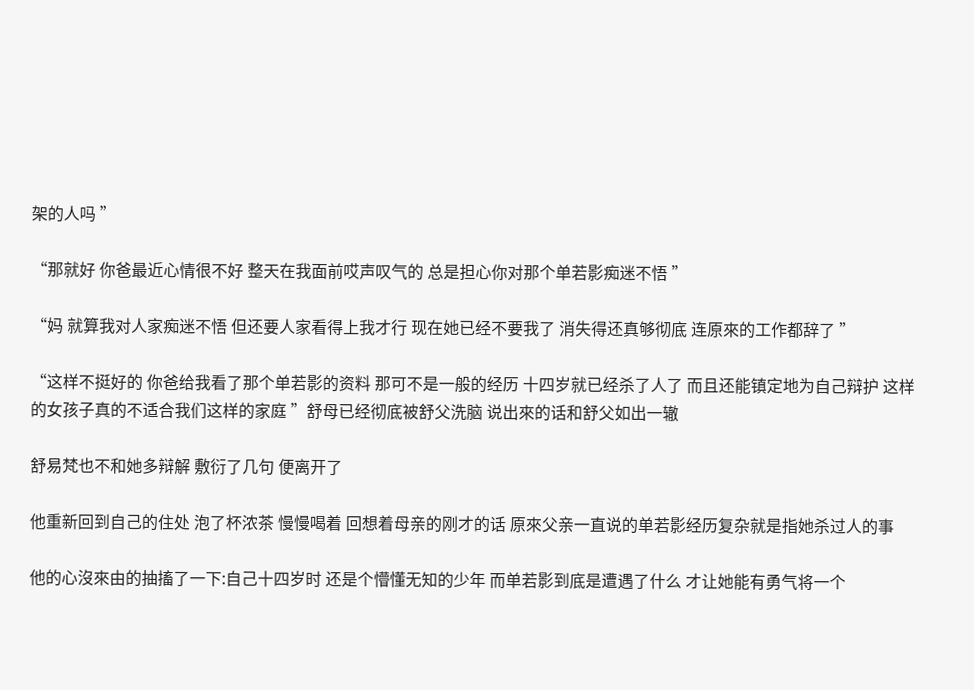架的人吗 ”

“那就好 你爸最近心情很不好 整天在我面前哎声叹气的 总是担心你对那个单若影痴迷不悟 ”

“妈 就算我对人家痴迷不悟 但还要人家看得上我才行 现在她已经不要我了 消失得还真够彻底 连原來的工作都辞了 ”

“这样不挺好的 你爸给我看了那个单若影的资料 那可不是一般的经历 十四岁就已经杀了人了 而且还能镇定地为自己辩护 这样的女孩子真的不适合我们这样的家庭 ”舒母已经彻底被舒父洗脑 说出來的话和舒父如出一辙

舒易梵也不和她多辩解 敷衍了几句 便离开了

他重新回到自己的住处 泡了杯浓茶 慢慢喝着 回想着母亲的刚才的话 原來父亲一直说的单若影经历复杂就是指她杀过人的事

他的心沒來由的抽搐了一下:自己十四岁时 还是个懵懂无知的少年 而单若影到底是遭遇了什么 才让她能有勇气将一个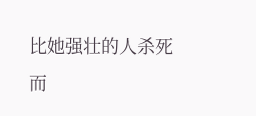比她强壮的人杀死 而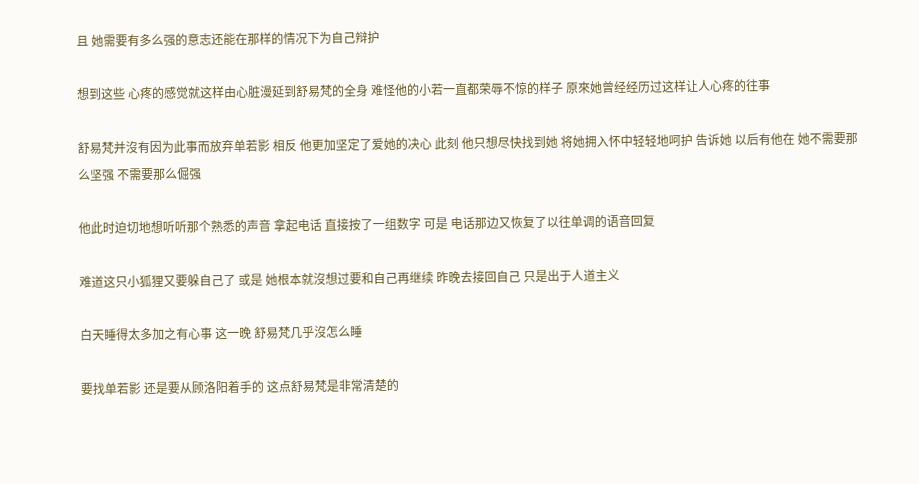且 她需要有多么强的意志还能在那样的情况下为自己辩护

想到这些 心疼的感觉就这样由心脏漫延到舒易梵的全身 难怪他的小若一直都荣辱不惊的样子 原來她曾经经历过这样让人心疼的往事

舒易梵并沒有因为此事而放弃单若影 相反 他更加坚定了爱她的决心 此刻 他只想尽快找到她 将她拥入怀中轻轻地呵护 告诉她 以后有他在 她不需要那么坚强 不需要那么倔强

他此时迫切地想听听那个熟悉的声音 拿起电话 直接按了一组数字 可是 电话那边又恢复了以往单调的语音回复

难道这只小狐狸又要躲自己了 或是 她根本就沒想过要和自己再继续 昨晚去接回自己 只是出于人道主义

白天睡得太多加之有心事 这一晚 舒易梵几乎沒怎么睡

要找单若影 还是要从顾洛阳着手的 这点舒易梵是非常清楚的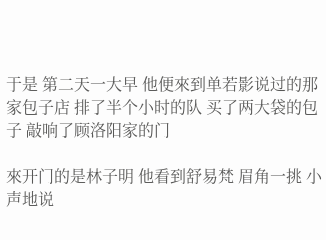于是 第二天一大早 他便來到单若影说过的那家包子店 排了半个小时的队 买了两大袋的包子 敲响了顾洛阳家的门

來开门的是林子明 他看到舒易梵 眉角一挑 小声地说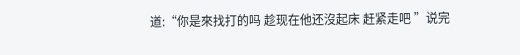道:“你是來找打的吗 趁现在他还沒起床 赶紧走吧 ”说完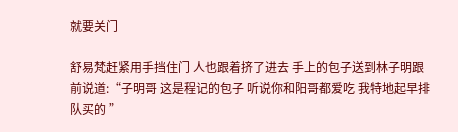就要关门

舒易梵赶紧用手挡住门 人也跟着挤了进去 手上的包子送到林子明跟前说道:“子明哥 这是程记的包子 听说你和阳哥都爱吃 我特地起早排队买的 ”